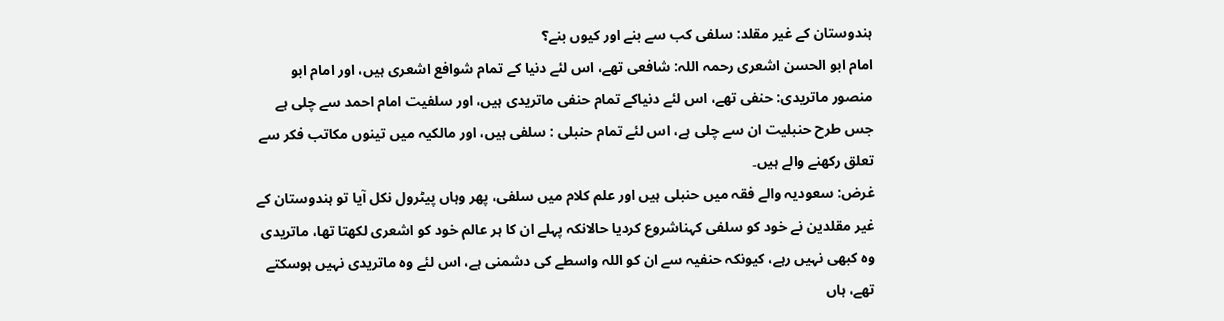ہندوستان کے غیر مقلد: سلفی کب سے بنے اور کیوں بنے؟
امام ابو الحسن اشعری رحمہ اللہ: شافعی تھے، اس لئے دنیا کے تمام شوافع اشعری ہیں، اور امام ابو منصور ماتریدی: حنفی تھے، اس لئے دنیاکے تمام حنفی ماتریدی ہیں، اور سلفیت امام احمد سے چلی ہے جس طرح حنبلیت ان سے چلی ہے، اس لئے تمام حنبلی : سلفی ہیں، اور مالکیہ میں تینوں مکاتب فکر سے تعلق رکھنے والے ہیں۔
غرض: سعودیہ والے فقہ میں حنبلی ہیں اور علم کلام میں سلفی، پھر وہاں پیٹرول نکل آیا تو ہندوستان کے غیر مقلدین نے خود کو سلفی کہناشروع کردیا حالانکہ پہلے ان کا ہر عالم خود کو اشعری لکھتا تھا، ماتریدی وہ کبھی نہیں رہے، کیونکہ حنفیہ سے ان کو اللہ واسطے کی دشمنی ہے، اس لئے وہ ماتریدی نہیں ہوسکتے تھے، ہاں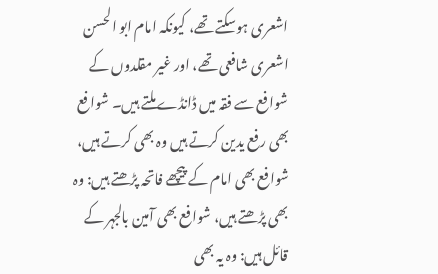اشعری ہوسکتے تھے، کیونکہ امام ابو الحسن اشعری شافعی تھے، اور غیر مقلدوں کے شوافع سے فقہ میں ڈانڈے ملتے ہیں۔ شوافع بھی رفع یدین کرتے ہیں وہ بھی کرتے ہیں، شوافع بھی امام کے پیچھے فاتحہ پڑھتے ہیں: وہ بھی پڑھتے ہیں، شوافع بھی آمین بالجہر کے قائل ہیں: وہ یہ بھی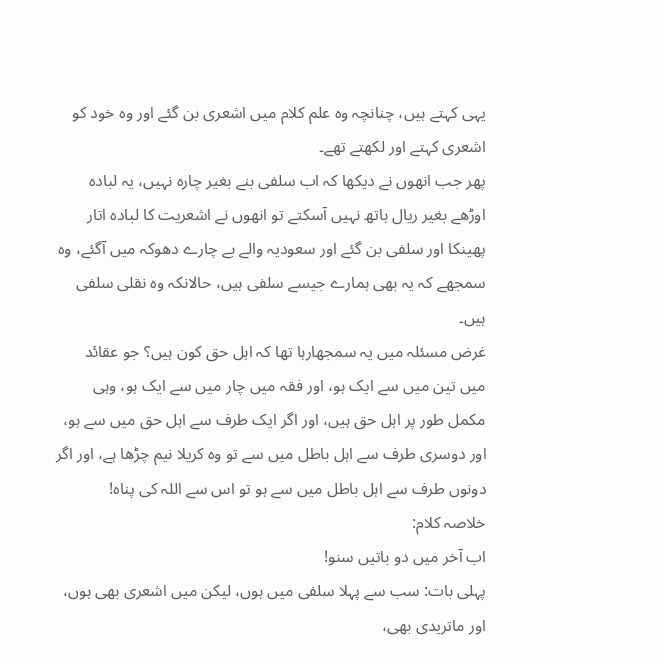یہی کہتے ہیں، چنانچہ وہ علم کلام میں اشعری بن گئے اور وہ خود کو اشعری کہتے اور لکھتے تھے۔
پھر جب انھوں نے دیکھا کہ اب سلفی بنے بغیر چارہ نہیں، یہ لبادہ اوڑھے بغیر ریال ہاتھ نہیں آسکتے تو انھوں نے اشعریت کا لبادہ اتار پھینکا اور سلفی بن گئے اور سعودیہ والے بے چارے دھوکہ میں آگئے، وہ سمجھے کہ یہ بھی ہمارے جیسے سلفی ہیں، حالانکہ وہ نقلی سلفی ہیں۔
غرض مسئلہ میں یہ سمجھارہا تھا کہ اہل حق کون ہیں؟ جو عقائد میں تین میں سے ایک ہو، اور فقہ میں چار میں سے ایک ہو، وہی مکمل طور پر اہل حق ہیں، اور اگر ایک طرف سے اہل حق میں سے ہو، اور دوسری طرف سے اہل باطل میں سے تو وہ کریلا نیم چڑھا ہے، اور اگر دونوں طرف سے اہل باطل میں سے ہو تو اس سے اللہ کی پناہ!
خلاصہ کلام:
اب آخر میں دو باتیں سنو!
پہلی بات: سب سے پہلا سلفی میں ہوں، لیکن میں اشعری بھی ہوں، اور ماتریدی بھی،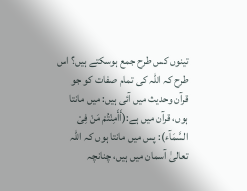تینوں کس طرح جمع ہوسکتے ہیں؟ اس طرح کہ اللہ کی تمام صفات کو جو قرآن وحدیث میں آئی ہیں: میں مانتا ہوں، قرآن میں ہے:(أَأَمِنْتُمْ مَنْ فِیْ السَّمَآء): پس میں مانتا ہوں کہ اللہ تعالیٰ آسمان میں ہیں، چنانچہ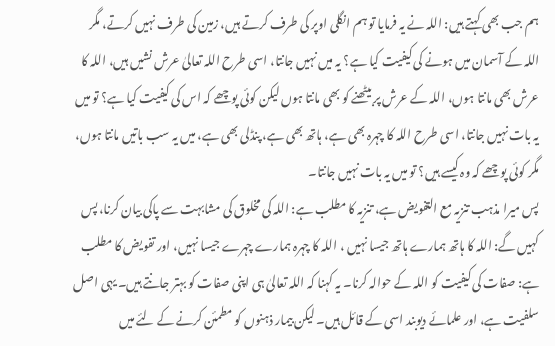ہم جب بھی کہتے ہیں: اللہ نے یہ فرمایا تو ہم انگلی اوپر کی طرف کرتے ہیں، زمین کی طرف نہیں کرتے، مگر اللہ کے آسمان میں ہونے کی کیفیت کیا ہے؟ یہ میں نہیں جانتا، اسی طرح اللہ تعالیٰ عرش نشیں ہیں، اللہ کا عرش بھی مانتا ہوں، اللہ کے عرش پر بیٹھنے کو بھی مانتا ہوں لیکن کوئی پوچھے کہ اس کی کیفیت کیا ہے؟ تو میں یہ بات نہیں جانتا، اسی طرح اللہ کا چہرہ بھی ہے، ہاتھ بھی ہے، پنڈلی بھی ہے، میں یہ سب باتیں مانتا ہوں، مگر کوئی پوچھے کہ وہ کیسے ہیں؟ تو میں یہ بات نہیں جانتا۔
پس میرا مذہب تنزیہ مع التفویض ہے، تنزیہ کا مطلب ہے: اللہ کی مخلوق کی مشابہت سے پاکی بیان کرنا، پس کہیں گے: اللہ کا ہاتھ ہمارے ہاتھ جیسا نہیں ، اللہ کا چہرہ ہمارے چہرے جیسا نہیں، اور تفویض کا مطلب ہے: صفات کی کیفیت کو اللہ کے حوالہ کرنا۔ یہ کہنا کہ اللہ تعالیٰ ہی اپنی صفات کو بہتر جانتے ہیں۔ یہی اصل سلفیت ہے، اور علمائے دیوبند اسی کے قائل ہیں۔ لیکن بیمار ذہنوں کو مطمئن کرنے کے لئے میں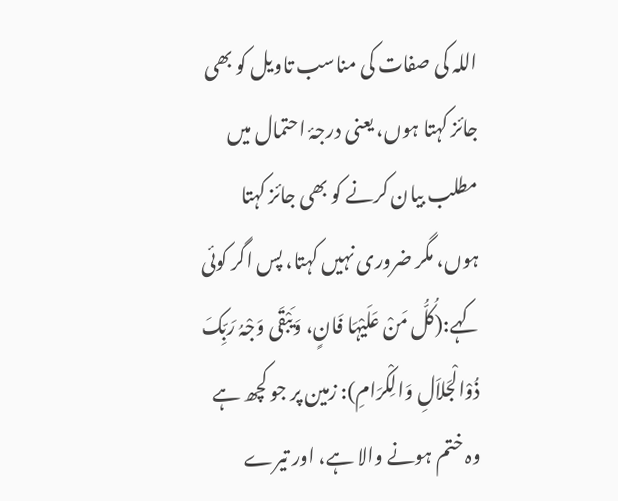اللہ کی صفات کی مناسب تاویل کو بھی جائز کہتا ہوں، یعنی درجۂ احتمال میں مطلب بیان کرنے کو بھی جائز کہتا ہوں، مگر ضروری نہیں کہتا، پس اگر کوئی کہے:(کُلُّ مَنْ عَلَیْہَا فَانٍ، وَیَبْقَی وَجْہُ رَبِّکَ ذُوْالْجَلاَلِ وَالِکْرَامِ): زمین پر جو کچھ ہے وہ ختم ہونے والا ہے، اور تیرے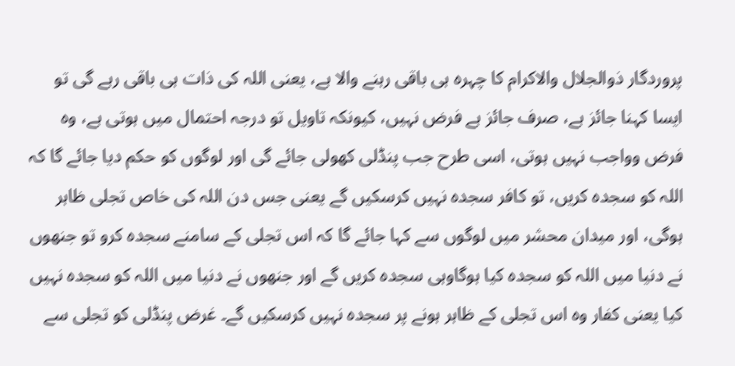پروردگار ذوالجلال والاکرام کا چہرہ ہی باقی رہنے والا ہے، یعنی اللہ کی ذات ہی باقی رہے گی تو ایسا کہنا جائز ہے، صرف جائز ہے فرض نہیں، کیونکہ تاویل تو درجہ احتمال میں ہوتی ہے، وہ فرض وواجب نہیں ہوتی، اسی طرح جب پنڈلی کھولی جائے گی اور لوگوں کو حکم دیا جائے گا کہ اللہ کو سجدہ کریں، تو کافر سجدہ نہیں کرسکیں گے یعنی جس دن اللہ کی خاص تجلی ظاہر ہوگی، اور میدان محشر میں لوگوں سے کہا جائے گا کہ اس تجلی کے سامنے سجدہ کرو تو جنھوں نے دنیا میں اللہ کو سجدہ کیا ہوگاوہی سجدہ کریں گے اور جنھوں نے دنیا میں اللہ کو سجدہ نہیں کیا یعنی کفار وہ اس تجلی کے ظاہر ہونے پر سجدہ نہیں کرسکیں گے۔ غرض پنڈلی کو تجلی سے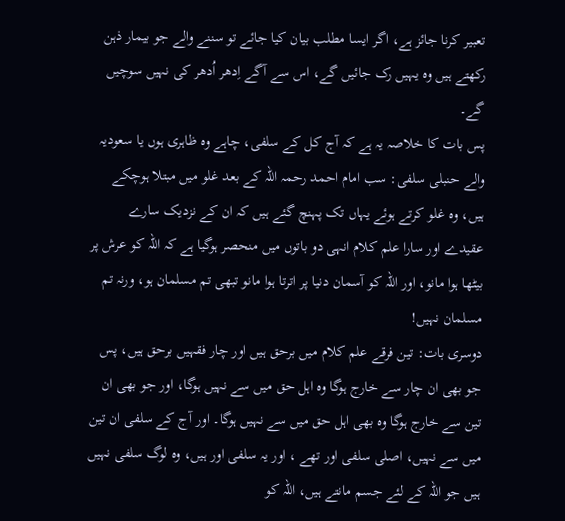تعبیر کرنا جائز ہے، اگر ایسا مطلب بیان کیا جائے تو سننے والے جو بیمار ذہن رکھتے ہیں وہ یہیں رک جائیں گے، اس سے آگے اِدھر اُدھر کی نہیں سوچیں گے۔
پس بات کا خلاصہ یہ ہے کہ آج کل کے سلفی، چاہے وہ ظاہری ہوں یا سعودیہ والے حنبلی سلفی: سب امام احمد رحمہ اللہ کے بعد غلو میں مبتلا ہوچکے ہیں، وہ غلو کرتے ہوئے یہاں تک پہنچ گئے ہیں کہ ان کے نزدیک سارے عقیدے اور سارا علم کلام انہی دو باتوں میں منحصر ہوگیا ہے کہ اللہ کو عرش پر بیٹھا ہوا مانو، اور اللہ کو آسمان دنیا پر اترتا ہوا مانو تبھی تم مسلمان ہو، ورنہ تم مسلمان نہیں!
دوسری بات: تین فرقے علم کلام میں برحق ہیں اور چار فقہیں برحق ہیں، پس جو بھی ان چار سے خارج ہوگا وہ اہل حق میں سے نہیں ہوگا، اور جو بھی ان تین سے خارج ہوگا وہ بھی اہل حق میں سے نہیں ہوگا۔ اور آج کے سلفی ان تین میں سے نہیں، اصلی سلفی اور تھے ، اور یہ سلفی اور ہیں، وہ لوگ سلفی نہیں ہیں جو اللہ کے لئے جسم مانتے ہیں، اللہ کو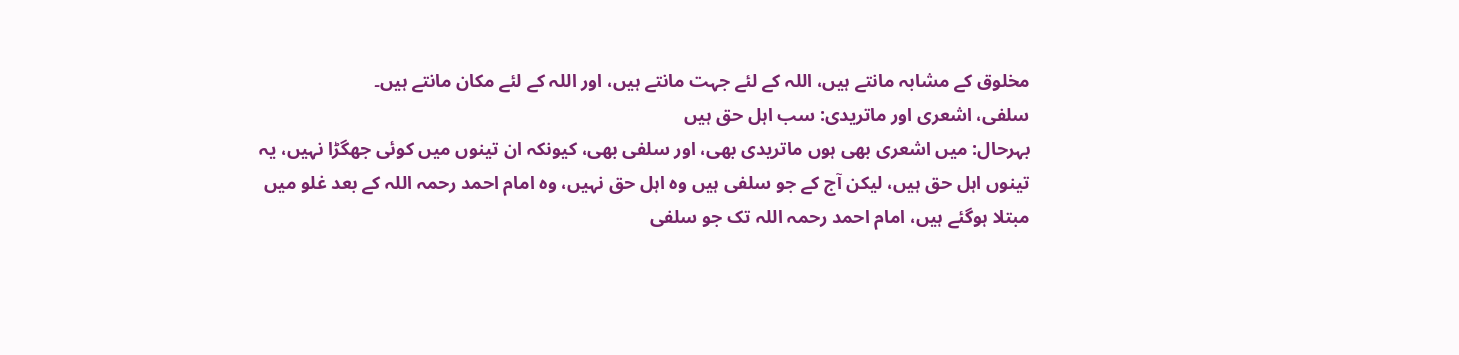مخلوق کے مشابہ مانتے ہیں، اللہ کے لئے جہت مانتے ہیں، اور اللہ کے لئے مکان مانتے ہیں۔
سلفی، اشعری اور ماتریدی: سب اہل حق ہیں
بہرحال: میں اشعری بھی ہوں ماتریدی بھی، اور سلفی بھی، کیونکہ ان تینوں میں کوئی جھگڑا نہیں، یہ تینوں اہل حق ہیں، لیکن آج کے جو سلفی ہیں وہ اہل حق نہیں، وہ امام احمد رحمہ اللہ کے بعد غلو میں مبتلا ہوگئے ہیں، امام احمد رحمہ اللہ تک جو سلفی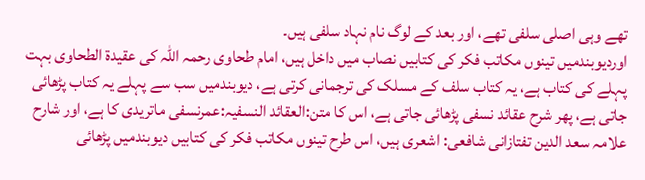تھے وہی اصلی سلفی تھے، اور بعد کے لوگ نام نہاد سلفی ہیں۔
اوردیوبندمیں تینوں مکاتب فکر کی کتابیں نصاب میں داخل ہیں، امام طحاوی رحمہ اللہ کی عقیدة الطحاوی بہت پہلے کی کتاب ہے، یہ کتاب سلف کے مسلک کی ترجمانی کرتی ہے، دیوبندمیں سب سے پہلے یہ کتاب پڑھائی جاتی ہے، پھر شرح عقائد نسفی پڑھائی جاتی ہے، اس کا متن:العقائد النسفیہ:عمرنسفی ماتریدی کا ہے، اور شارح علامہ سعد الدین تفتازانی شافعی: اشعری ہیں، اس طرح تینوں مکاتب فکر کی کتابیں دیوبندمیں پڑھائی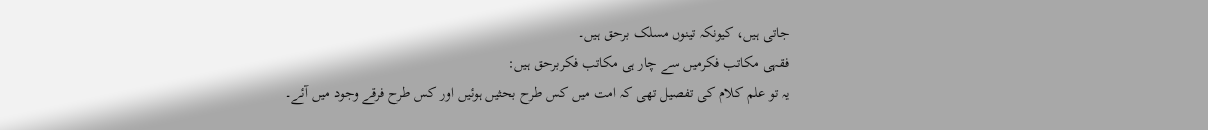جاتی ہیں، کیونکہ تینوں مسلک برحق ہیں۔
فقہی مکاتب فکرمیں سے چار ہی مکاتب فکربرحق ہیں:
یہ تو علم کلام کی تفصیل تھی کہ امت میں کس طرح بحثیں ہوئیں اور کس طرح فرقے وجود میں آئے۔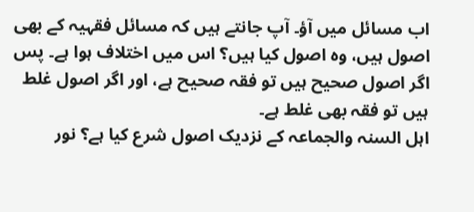اب مسائل میں آؤ۔ آپ جانتے ہیں کہ مسائل فقہیہ کے بھی اصول ہیں، وہ اصول کیا ہیں؟ اس میں اختلاف ہوا ہے۔ پس اگر اصول صحیح ہیں تو فقہ صحیح ہے، اور اگر اصول غلط ہیں تو فقہ بھی غلط ہے۔
اہل السنہ والجماعہ کے نزدیک اصول شرع کیا ہے؟ نور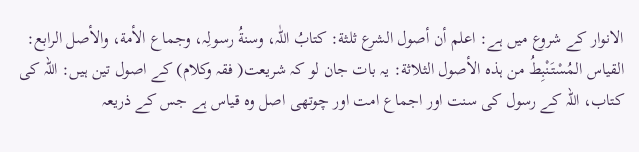الانوار کے شروع میں ہے: اعلم أن أصول الشرع ثلثة: کتابُ اللّٰہ، وسنةُ رسولِہ، وجماع الأمة، والأصل الرابع: القیاس المُسْتَنْبِطُ من ہذہ الأصول الثلاثة: یہ بات جان لو کہ شریعت( فقہ وکلام) کے اصول تین ہیں: اللہ کی کتاب، اللہ کے رسول کی سنت اور اجماع امت اور چوتھی اصل وہ قیاس ہے جس کے ذریعہ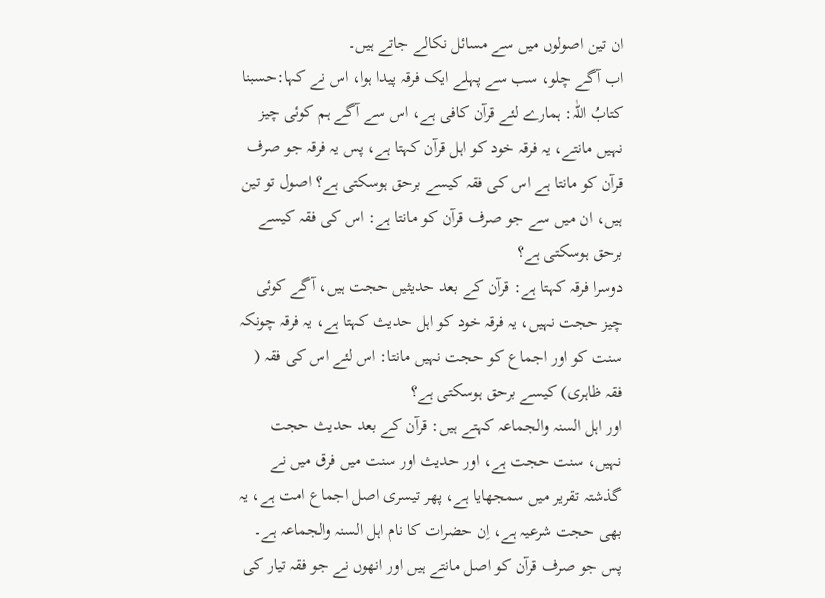ان تین اصولوں میں سے مسائل نکالے جاتے ہیں۔
اب آگے چلو، سب سے پہلے ایک فرقہ پیدا ہوا، اس نے کہا:حسبنا کتابُ اللّٰہ: ہمارے لئے قرآن کافی ہے، اس سے آگے ہم کوئی چیز نہیں مانتے، یہ فرقہ خود کو اہل قرآن کہتا ہے، پس یہ فرقہ جو صرف قرآن کو مانتا ہے اس کی فقہ کیسے برحق ہوسکتی ہے؟ اصول تو تین ہیں، ان میں سے جو صرف قرآن کو مانتا ہے: اس کی فقہ کیسے برحق ہوسکتی ہے؟
دوسرا فرقہ کہتا ہے: قرآن کے بعد حدیثیں حجت ہیں، آگے کوئی چیز حجت نہیں، یہ فرقہ خود کو اہل حدیث کہتا ہے، یہ فرقہ چونکہ سنت کو اور اجماع کو حجت نہیں مانتا: اس لئے اس کی فقہ ( فقہ ظاہری) کیسے برحق ہوسکتی ہے؟
اور اہل السنہ والجماعہ کہتے ہیں: قرآن کے بعد حدیث حجت نہیں، سنت حجت ہے، اور حدیث اور سنت میں فرق میں نے گذشتہ تقریر میں سمجھایا ہے، پھر تیسری اصل اجماع امت ہے، یہ بھی حجت شرعیہ ہے، اِن حضرات کا نام اہل السنہ والجماعہ ہے۔
پس جو صرف قرآن کو اصل مانتے ہیں اور انھوں نے جو فقہ تیار کی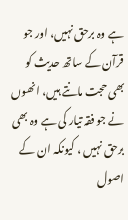ہے وہ برحق نہیں، اور جو قرآن کے ساتھ حدیث کو بھی حجت مانتے ہیں، انھوں نے جو فقہ تیار کی ہے وہ بھی برحق نہیں ، کیونکہ ان کے اصول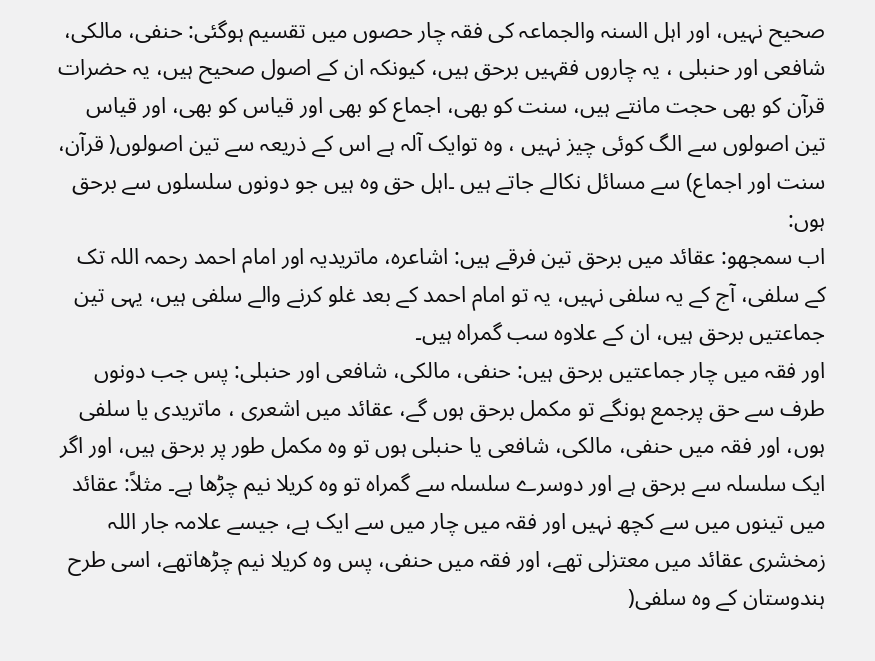صحیح نہیں، اور اہل السنہ والجماعہ کی فقہ چار حصوں میں تقسیم ہوگئی: حنفی، مالکی، شافعی اور حنبلی ، یہ چاروں فقہیں برحق ہیں، کیونکہ ان کے اصول صحیح ہیں، یہ حضرات قرآن کو بھی حجت مانتے ہیں، سنت کو بھی، اجماع کو بھی اور قیاس کو بھی، اور قیاس تین اصولوں سے الگ کوئی چیز نہیں ، وہ توایک آلہ ہے اس کے ذریعہ سے تین اصولوں( قرآن، سنت اور اجماع) سے مسائل نکالے جاتے ہیں ۔اہل حق وہ ہیں جو دونوں سلسلوں سے برحق ہوں:
اب سمجھو: عقائد میں برحق تین فرقے ہیں: اشاعرہ، ماتریدیہ اور امام احمد رحمہ اللہ تک کے سلفی، آج کے یہ سلفی نہیں، یہ تو امام احمد کے بعد غلو کرنے والے سلفی ہیں، یہی تین جماعتیں برحق ہیں، ان کے علاوہ سب گمراہ ہیں۔
اور فقہ میں چار جماعتیں برحق ہیں: حنفی، مالکی، شافعی اور حنبلی: پس جب دونوں طرف سے حق پرجمع ہونگے تو مکمل برحق ہوں گے، عقائد میں اشعری ، ماتریدی یا سلفی ہوں، اور فقہ میں حنفی، مالکی، شافعی یا حنبلی ہوں تو وہ مکمل طور پر برحق ہیں، اور اگر ایک سلسلہ سے برحق ہے اور دوسرے سلسلہ سے گمراہ تو وہ کریلا نیم چڑھا ہے۔ مثلاً: عقائد میں تینوں میں سے کچھ نہیں اور فقہ میں چار میں سے ایک ہے، جیسے علامہ جار اللہ زمخشری عقائد میں معتزلی تھے، اور فقہ میں حنفی، پس وہ کریلا نیم چڑھاتھے، اسی طرح ہندوستان کے وہ سلفی(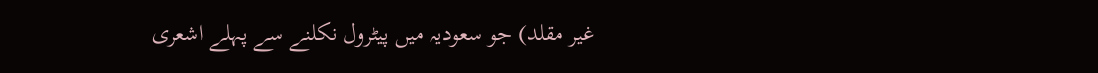غیر مقلد) جو سعودیہ میں پیٹرول نکلنے سے پہلے اشعری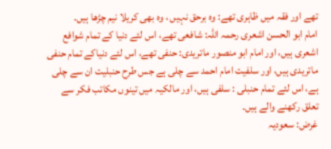تھے اور فقہ میں ظاہری تھے: وہ برحق نہیں ، وہ بھی کریلا نیم چڑھا ہیں۔
امام ابو الحسن اشعری رحمہ اللہ: شافعی تھے، اس لئے دنیا کے تمام شوافع اشعری ہیں، اور امام ابو منصور ماتریدی: حنفی تھے، اس لئے دنیاکے تمام حنفی ماتریدی ہیں، اور سلفیت امام احمد سے چلی ہے جس طرح حنبلیت ان سے چلی ہے، اس لئے تمام حنبلی : سلفی ہیں، اور مالکیہ میں تینوں مکاتب فکر سے تعلق رکھنے والے ہیں۔
غرض: سعودیہ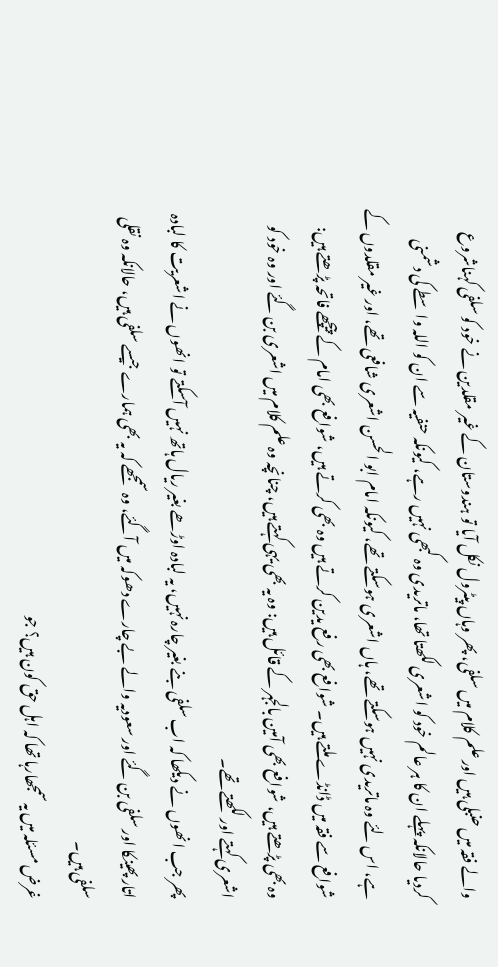والے فقہ میں حنبلی ہیں اور علم کلام میں سلفی، پھر وہاں پیٹرول نکل آیا تو ہندوستان کے غیر مقلدین نے خود کو سلفی کہناشروع کردیا حالانکہ پہلے ان کا ہر عالم خود کو اشعری لکھتا تھا، ماتریدی وہ کبھی نہیں رہے، کیونکہ حنفیہ سے ان کو اللہ واسطے کی دشمنی ہے، اس لئے وہ ماتریدی نہیں ہوسکتے تھے، ہاں اشعری ہوسکتے تھے، کیونکہ امام ابو الحسن اشعری شافعی تھے، اور غیر مقلدوں کے شوافع سے فقہ میں ڈانڈے ملتے ہیں۔ شوافع بھی رفع یدین کرتے ہیں وہ بھی کرتے ہیں، شوافع بھی امام کے پیچھے فاتحہ پڑھتے ہیں: وہ بھی پڑھتے ہیں، شوافع بھی آمین بالجہر کے قائل ہیں: وہ یہ بھی یہی کہتے ہیں، چنانچہ وہ علم کلام میں اشعری بن گئے اور وہ خود کو اشعری کہتے اور لکھتے تھے۔
پھر جب انھوں نے دیکھا کہ اب سلفی بنے بغیر چارہ نہیں، یہ لبادہ اوڑھے بغیر ریال ہاتھ نہیں آسکتے تو انھوں نے اشعریت کا لبادہ اتار پھینکا اور سلفی بن گئے اور سعودیہ والے بے چارے دھوکہ میں آگئے، وہ سمجھے کہ یہ بھی ہمارے جیسے سلفی ہیں، حالانکہ وہ نقلی سلفی ہیں۔
غرض مسئلہ میں یہ سمجھارہا تھا کہ اہل حق کون ہیں؟ جو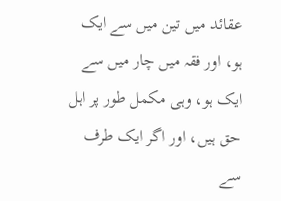عقائد میں تین میں سے ایک ہو، اور فقہ میں چار میں سے ایک ہو، وہی مکمل طور پر اہل حق ہیں، اور اگر ایک طرف سے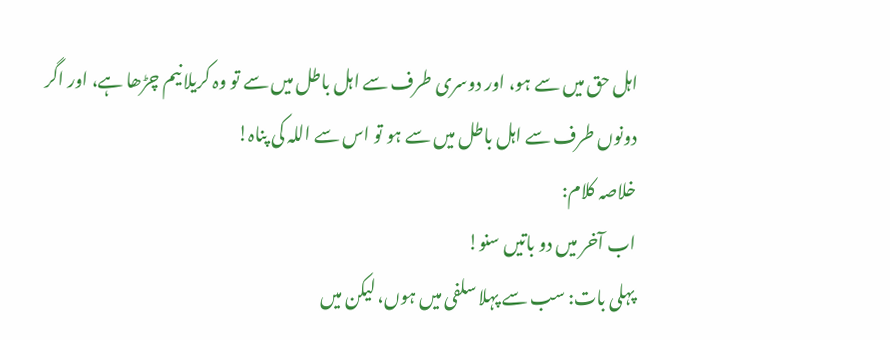اہل حق میں سے ہو، اور دوسری طرف سے اہل باطل میں سے تو وہ کریلا نیم چڑھا ہے، اور اگر دونوں طرف سے اہل باطل میں سے ہو تو اس سے اللہ کی پناہ!
خلاصہ کلام:
اب آخر میں دو باتیں سنو!
پہلی بات: سب سے پہلا سلفی میں ہوں، لیکن میں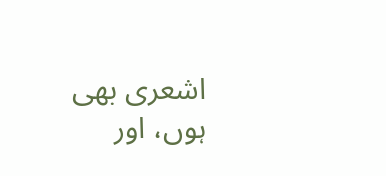اشعری بھی ہوں، اور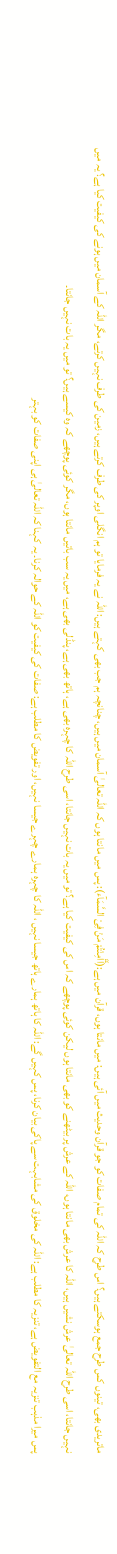ماتریدی بھی، تینوں کس طرح جمع ہوسکتے ہیں؟ اس طرح کہ اللہ کی تمام صفات کو جو قرآن وحدیث میں آئی ہیں: میں مانتا ہوں، قرآن میں ہے:(أَأَمِنْتُمْ مَنْ فِیْ السَّمَآء): پس میں مانتا ہوں کہ اللہ تعالیٰ آسمان میں ہیں، چنانچہ ہم جب بھی کہتے ہیں: اللہ نے یہ فرمایا تو ہم انگلی اوپر کی طرف کرتے ہیں، زمین کی طرف نہیں کرتے، مگر اللہ کے آسمان میں ہونے کی کیفیت کیا ہے؟ یہ میں نہیں جانتا، اسی طرح اللہ تعالیٰ عرش نشیں ہیں، اللہ کا عرش بھی مانتا ہوں، اللہ کے عرش پر بیٹھنے کو بھی مانتا ہوں لیکن کوئی پوچھے کہ اس کی کیفیت کیا ہے؟ تو میں یہ بات نہیں جانتا، اسی طرح اللہ کا چہرہ بھی ہے، ہاتھ بھی ہے، پنڈلی بھی ہے، میں یہ سب باتیں مانتا ہوں، مگر کوئی پوچھے کہ وہ کیسے ہیں؟ تو میں یہ بات نہیں جانتا۔
پس میرا مذہب تنزیہ مع التفویض ہے، تنزیہ کا مطلب ہے: اللہ کی مخلوق کی مشابہت سے پاکی بیان کرنا، پس کہیں گے: اللہ کا ہاتھ ہمارے ہاتھ جیسا نہیں ، اللہ کا چہرہ ہمارے چہرے جیسا نہیں، اور تفویض کا مطلب ہے: صفات کی کیفیت کو اللہ کے حوالہ کرنا۔ یہ کہنا کہ اللہ تعالیٰ ہی اپنی صفات کو بہتر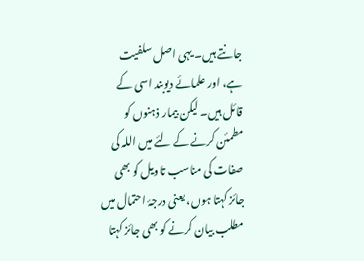جانتے ہیں۔ یہی اصل سلفیت ہے، اور علمائے دیوبند اسی کے قائل ہیں۔ لیکن بیمار ذہنوں کو مطمئن کرنے کے لئے میں اللہ کی صفات کی مناسب تاویل کو بھی جائز کہتا ہوں، یعنی درجۂ احتمال میں مطلب بیان کرنے کو بھی جائز کہتا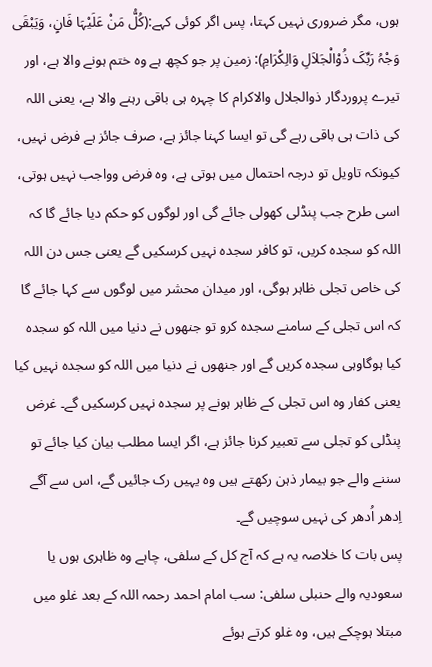ہوں، مگر ضروری نہیں کہتا، پس اگر کوئی کہے:(کُلُّ مَنْ عَلَیْہَا فَانٍ، وَیَبْقَی وَجْہُ رَبِّکَ ذُوْالْجَلاَلِ وَالِکْرَامِ): زمین پر جو کچھ ہے وہ ختم ہونے والا ہے، اور تیرے پروردگار ذوالجلال والاکرام کا چہرہ ہی باقی رہنے والا ہے، یعنی اللہ کی ذات ہی باقی رہے گی تو ایسا کہنا جائز ہے، صرف جائز ہے فرض نہیں، کیونکہ تاویل تو درجہ احتمال میں ہوتی ہے، وہ فرض وواجب نہیں ہوتی، اسی طرح جب پنڈلی کھولی جائے گی اور لوگوں کو حکم دیا جائے گا کہ اللہ کو سجدہ کریں، تو کافر سجدہ نہیں کرسکیں گے یعنی جس دن اللہ کی خاص تجلی ظاہر ہوگی، اور میدان محشر میں لوگوں سے کہا جائے گا کہ اس تجلی کے سامنے سجدہ کرو تو جنھوں نے دنیا میں اللہ کو سجدہ کیا ہوگاوہی سجدہ کریں گے اور جنھوں نے دنیا میں اللہ کو سجدہ نہیں کیا یعنی کفار وہ اس تجلی کے ظاہر ہونے پر سجدہ نہیں کرسکیں گے۔ غرض پنڈلی کو تجلی سے تعبیر کرنا جائز ہے، اگر ایسا مطلب بیان کیا جائے تو سننے والے جو بیمار ذہن رکھتے ہیں وہ یہیں رک جائیں گے، اس سے آگے اِدھر اُدھر کی نہیں سوچیں گے۔
پس بات کا خلاصہ یہ ہے کہ آج کل کے سلفی، چاہے وہ ظاہری ہوں یا سعودیہ والے حنبلی سلفی: سب امام احمد رحمہ اللہ کے بعد غلو میں مبتلا ہوچکے ہیں، وہ غلو کرتے ہوئے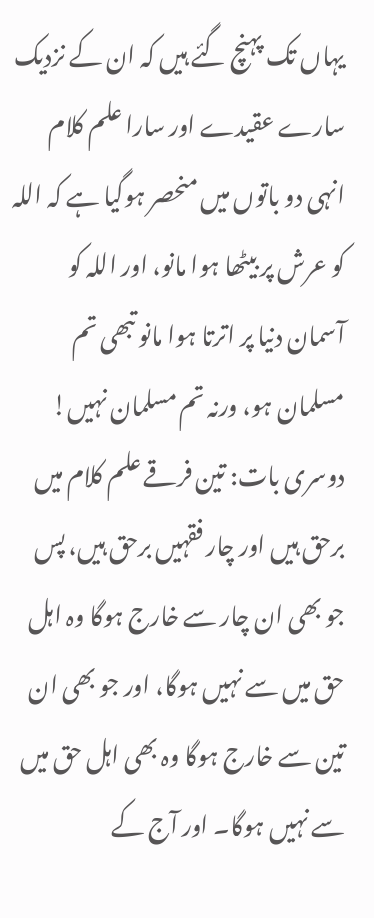یہاں تک پہنچ گئے ہیں کہ ان کے نزدیک سارے عقیدے اور سارا علم کلام انہی دو باتوں میں منحصر ہوگیا ہے کہ اللہ کو عرش پر بیٹھا ہوا مانو، اور اللہ کو آسمان دنیا پر اترتا ہوا مانو تبھی تم مسلمان ہو، ورنہ تم مسلمان نہیں!
دوسری بات: تین فرقے علم کلام میں برحق ہیں اور چار فقہیں برحق ہیں، پس جو بھی ان چار سے خارج ہوگا وہ اہل حق میں سے نہیں ہوگا، اور جو بھی ان تین سے خارج ہوگا وہ بھی اہل حق میں سے نہیں ہوگا۔ اور آج کے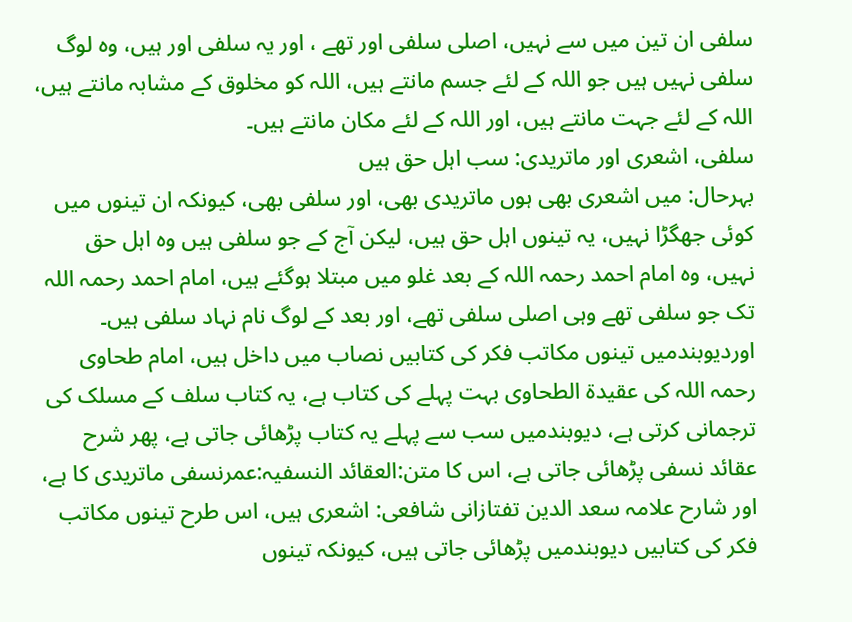سلفی ان تین میں سے نہیں، اصلی سلفی اور تھے ، اور یہ سلفی اور ہیں، وہ لوگ سلفی نہیں ہیں جو اللہ کے لئے جسم مانتے ہیں، اللہ کو مخلوق کے مشابہ مانتے ہیں، اللہ کے لئے جہت مانتے ہیں، اور اللہ کے لئے مکان مانتے ہیں۔
سلفی، اشعری اور ماتریدی: سب اہل حق ہیں
بہرحال: میں اشعری بھی ہوں ماتریدی بھی، اور سلفی بھی، کیونکہ ان تینوں میں کوئی جھگڑا نہیں، یہ تینوں اہل حق ہیں، لیکن آج کے جو سلفی ہیں وہ اہل حق نہیں، وہ امام احمد رحمہ اللہ کے بعد غلو میں مبتلا ہوگئے ہیں، امام احمد رحمہ اللہ تک جو سلفی تھے وہی اصلی سلفی تھے، اور بعد کے لوگ نام نہاد سلفی ہیں۔
اوردیوبندمیں تینوں مکاتب فکر کی کتابیں نصاب میں داخل ہیں، امام طحاوی رحمہ اللہ کی عقیدة الطحاوی بہت پہلے کی کتاب ہے، یہ کتاب سلف کے مسلک کی ترجمانی کرتی ہے، دیوبندمیں سب سے پہلے یہ کتاب پڑھائی جاتی ہے، پھر شرح عقائد نسفی پڑھائی جاتی ہے، اس کا متن:العقائد النسفیہ:عمرنسفی ماتریدی کا ہے، اور شارح علامہ سعد الدین تفتازانی شافعی: اشعری ہیں، اس طرح تینوں مکاتب فکر کی کتابیں دیوبندمیں پڑھائی جاتی ہیں، کیونکہ تینوں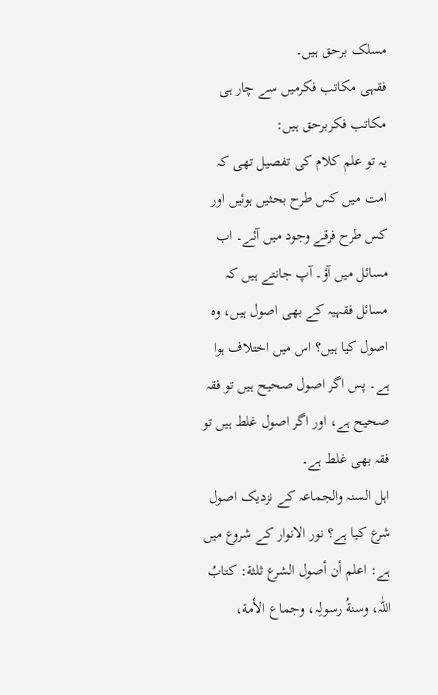مسلک برحق ہیں۔
فقہی مکاتب فکرمیں سے چار ہی مکاتب فکربرحق ہیں:
یہ تو علم کلام کی تفصیل تھی کہ امت میں کس طرح بحثیں ہوئیں اور کس طرح فرقے وجود میں آئے۔ اب مسائل میں آؤ۔ آپ جانتے ہیں کہ مسائل فقہیہ کے بھی اصول ہیں، وہ اصول کیا ہیں؟ اس میں اختلاف ہوا ہے۔ پس اگر اصول صحیح ہیں تو فقہ صحیح ہے، اور اگر اصول غلط ہیں تو فقہ بھی غلط ہے۔
اہل السنہ والجماعہ کے نزدیک اصول شرع کیا ہے؟ نور الانوار کے شروع میں ہے: اعلم أن أصول الشرع ثلثة: کتابُ اللّٰہ، وسنةُ رسولِہ، وجماع الأمة،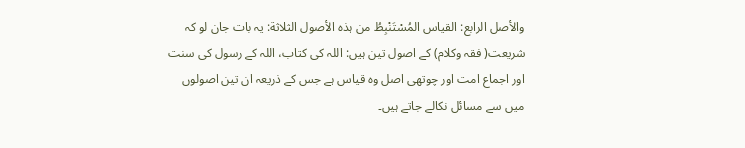والأصل الرابع: القیاس المُسْتَنْبِطُ من ہذہ الأصول الثلاثة: یہ بات جان لو کہ شریعت( فقہ وکلام) کے اصول تین ہیں: اللہ کی کتاب، اللہ کے رسول کی سنت اور اجماع امت اور چوتھی اصل وہ قیاس ہے جس کے ذریعہ ان تین اصولوں میں سے مسائل نکالے جاتے ہیں۔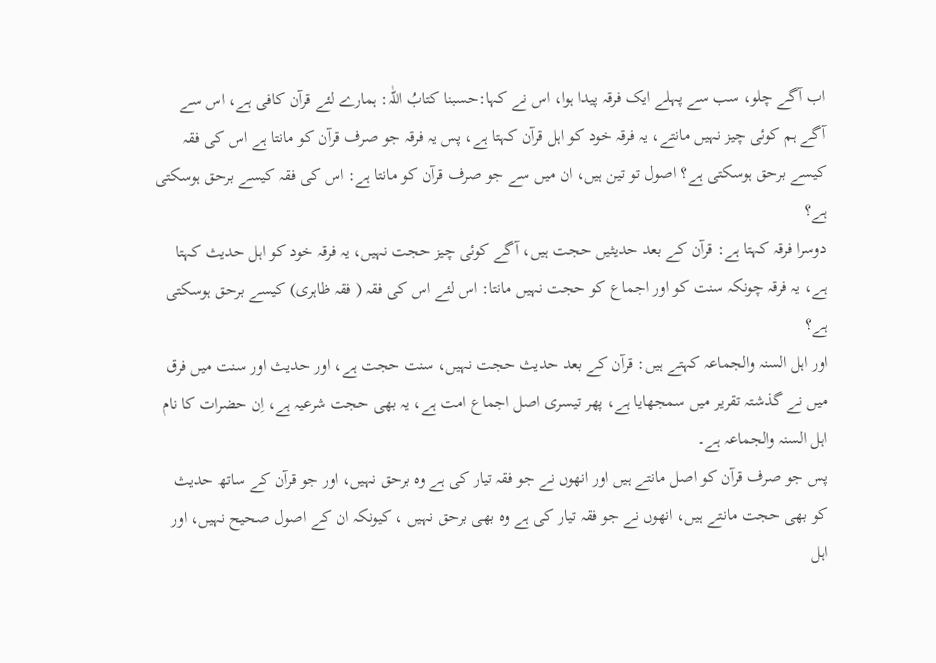اب آگے چلو، سب سے پہلے ایک فرقہ پیدا ہوا، اس نے کہا:حسبنا کتابُ اللّٰہ: ہمارے لئے قرآن کافی ہے، اس سے آگے ہم کوئی چیز نہیں مانتے، یہ فرقہ خود کو اہل قرآن کہتا ہے، پس یہ فرقہ جو صرف قرآن کو مانتا ہے اس کی فقہ کیسے برحق ہوسکتی ہے؟ اصول تو تین ہیں، ان میں سے جو صرف قرآن کو مانتا ہے: اس کی فقہ کیسے برحق ہوسکتی ہے؟
دوسرا فرقہ کہتا ہے: قرآن کے بعد حدیثیں حجت ہیں، آگے کوئی چیز حجت نہیں، یہ فرقہ خود کو اہل حدیث کہتا ہے، یہ فرقہ چونکہ سنت کو اور اجماع کو حجت نہیں مانتا: اس لئے اس کی فقہ ( فقہ ظاہری) کیسے برحق ہوسکتی ہے؟
اور اہل السنہ والجماعہ کہتے ہیں: قرآن کے بعد حدیث حجت نہیں، سنت حجت ہے، اور حدیث اور سنت میں فرق میں نے گذشتہ تقریر میں سمجھایا ہے، پھر تیسری اصل اجماع امت ہے، یہ بھی حجت شرعیہ ہے، اِن حضرات کا نام اہل السنہ والجماعہ ہے۔
پس جو صرف قرآن کو اصل مانتے ہیں اور انھوں نے جو فقہ تیار کی ہے وہ برحق نہیں، اور جو قرآن کے ساتھ حدیث کو بھی حجت مانتے ہیں، انھوں نے جو فقہ تیار کی ہے وہ بھی برحق نہیں ، کیونکہ ان کے اصول صحیح نہیں، اور اہل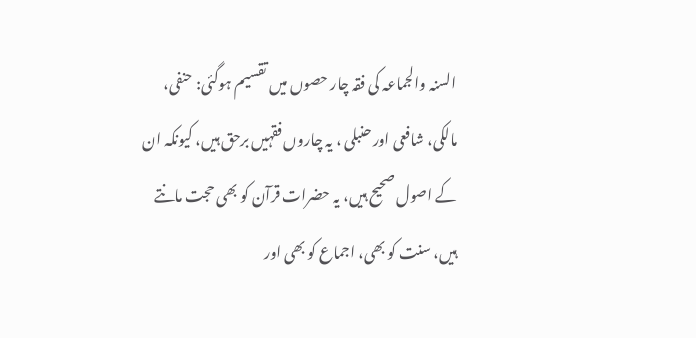السنہ والجماعہ کی فقہ چار حصوں میں تقسیم ہوگئی: حنفی، مالکی، شافعی اور حنبلی ، یہ چاروں فقہیں برحق ہیں، کیونکہ ان کے اصول صحیح ہیں، یہ حضرات قرآن کو بھی حجت مانتے ہیں، سنت کو بھی، اجماع کو بھی اور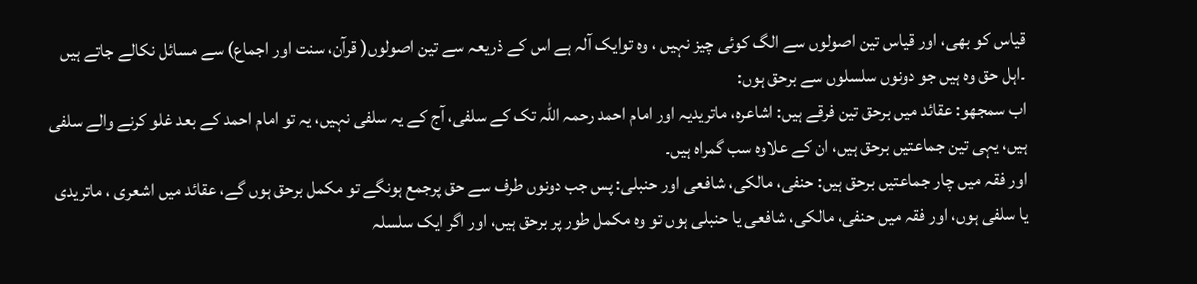قیاس کو بھی، اور قیاس تین اصولوں سے الگ کوئی چیز نہیں ، وہ توایک آلہ ہے اس کے ذریعہ سے تین اصولوں( قرآن، سنت اور اجماع) سے مسائل نکالے جاتے ہیں ۔اہل حق وہ ہیں جو دونوں سلسلوں سے برحق ہوں:
اب سمجھو: عقائد میں برحق تین فرقے ہیں: اشاعرہ، ماتریدیہ اور امام احمد رحمہ اللہ تک کے سلفی، آج کے یہ سلفی نہیں، یہ تو امام احمد کے بعد غلو کرنے والے سلفی ہیں، یہی تین جماعتیں برحق ہیں، ان کے علاوہ سب گمراہ ہیں۔
اور فقہ میں چار جماعتیں برحق ہیں: حنفی، مالکی، شافعی اور حنبلی: پس جب دونوں طرف سے حق پرجمع ہونگے تو مکمل برحق ہوں گے، عقائد میں اشعری ، ماتریدی یا سلفی ہوں، اور فقہ میں حنفی، مالکی، شافعی یا حنبلی ہوں تو وہ مکمل طور پر برحق ہیں، اور اگر ایک سلسلہ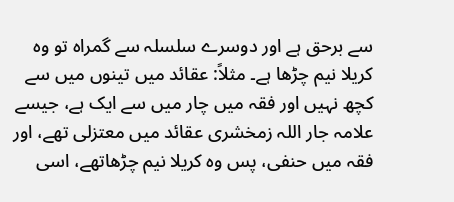سے برحق ہے اور دوسرے سلسلہ سے گمراہ تو وہ کریلا نیم چڑھا ہے۔ مثلاً: عقائد میں تینوں میں سے کچھ نہیں اور فقہ میں چار میں سے ایک ہے، جیسے علامہ جار اللہ زمخشری عقائد میں معتزلی تھے، اور فقہ میں حنفی، پس وہ کریلا نیم چڑھاتھے، اسی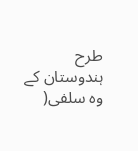طرح ہندوستان کے وہ سلفی(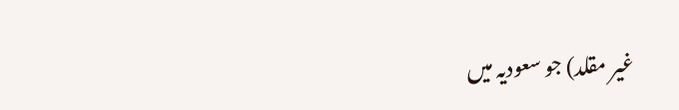غیر مقلد) جو سعودیہ میں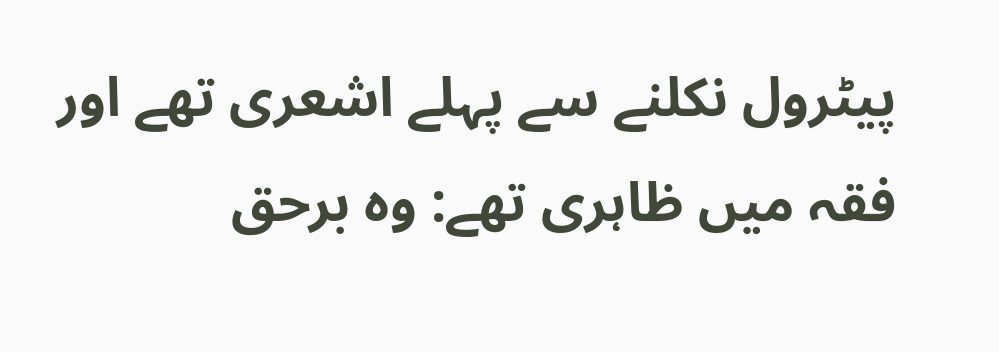پیٹرول نکلنے سے پہلے اشعری تھے اور فقہ میں ظاہری تھے: وہ برحق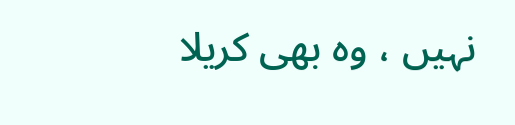نہیں ، وہ بھی کریلا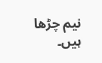نیم چڑھا ہیں۔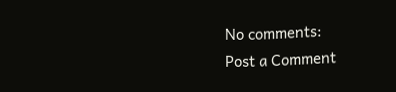No comments:
Post a Comment